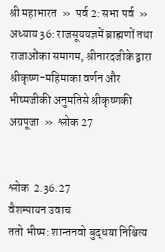श्री महाभारत  »  पर्व 2: सभा पर्व  »  अध्याय 36: राजसूययज्ञमें ब्राह्मणों तथा राजाओंका समागम, श्रीनारदजीके द्वारा श्रीकृष्ण-महिमाका वर्णन और भीष्मजीकी अनुमतिसे श्रीकृष्णकी अग्रपूजा  »  श्लोक 27


श्लोक  2.36.27
वैशम्पायन उवाच
ततो भीष्म: शान्तनवो बुद्धॺा निश्चित्य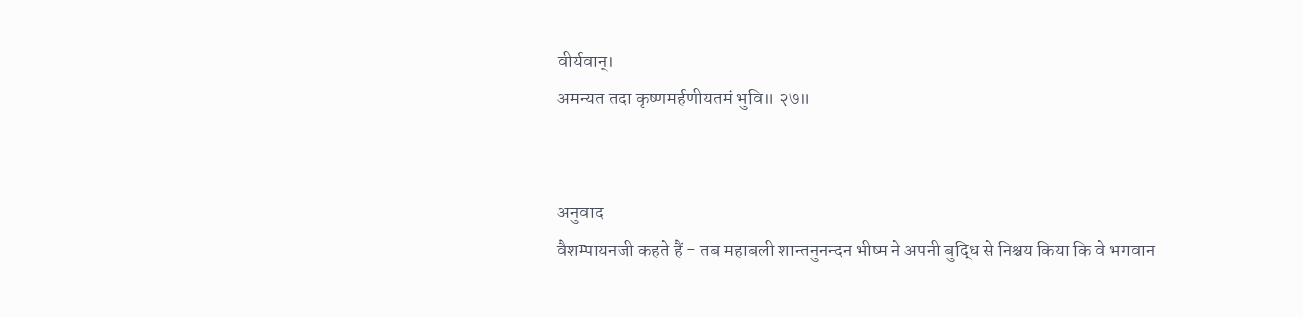वीर्यवान्।
अमन्यत तदा कृष्णमर्हणीयतमं भुवि॥ २७॥


अनुवाद
वैशम्पायनजी कहते हैं - तब महाबली शान्तनुनन्दन भीष्म ने अपनी बुद्धि से निश्चय किया कि वे भगवान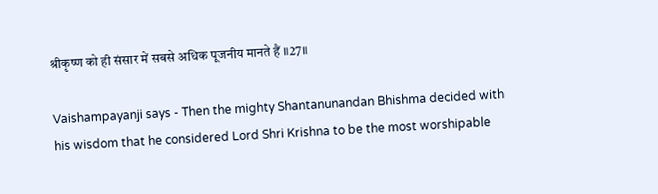श्रीकृष्ण को ही संसार में सबसे अधिक पूजनीय मानते हैं ॥27॥

Vaishampayanji says - Then the mighty Shantanunandan Bhishma decided with his wisdom that he considered Lord Shri Krishna to be the most worshipable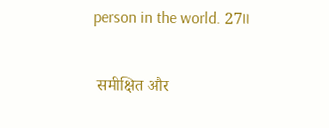person in the world. 27॥

 समीक्षित और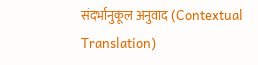संदर्भानुकूल अनुवाद (Contextual Translation)